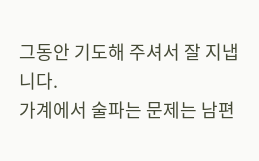그동안 기도해 주셔서 잘 지냅니다.
가계에서 술파는 문제는 남편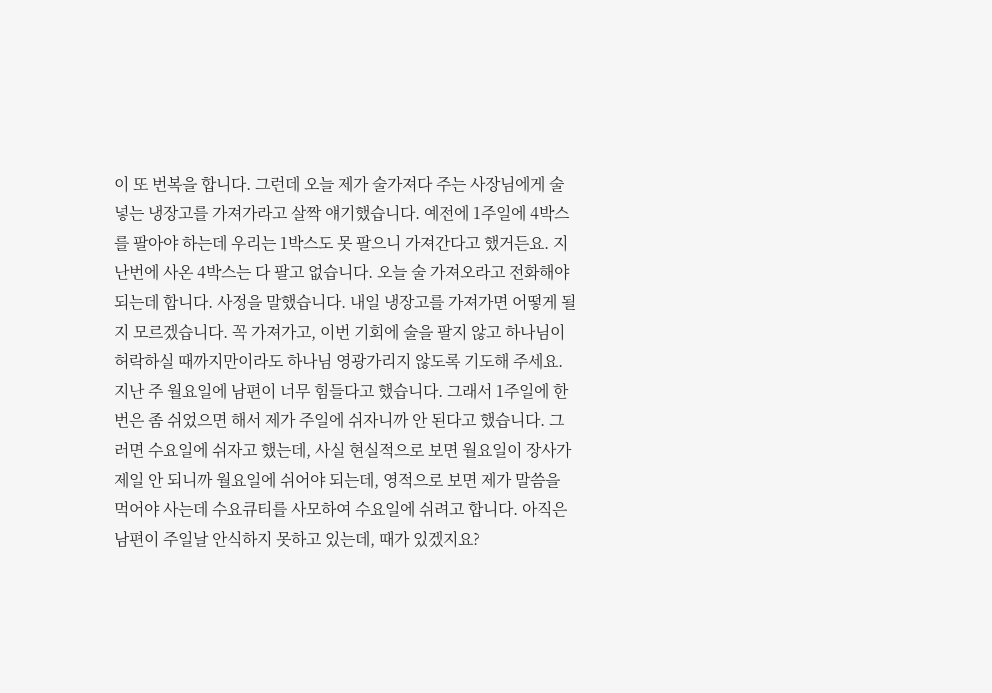이 또 번복을 합니다. 그런데 오늘 제가 술가져다 주는 사장님에게 술 넣는 냉장고를 가져가라고 살짝 얘기했습니다. 예전에 1주일에 4박스를 팔아야 하는데 우리는 1박스도 못 팔으니 가져간다고 했거든요. 지난번에 사온 4박스는 다 팔고 없습니다. 오늘 술 가져오라고 전화해야 되는데 합니다. 사정을 말했습니다. 내일 냉장고를 가져가면 어떻게 될 지 모르겠습니다. 꼭 가져가고, 이번 기회에 술을 팔지 않고 하나님이 허락하실 때까지만이라도 하나님 영광가리지 않도록 기도해 주세요.
지난 주 월요일에 남편이 너무 힘들다고 했습니다. 그래서 1주일에 한 번은 좀 쉬었으면 해서 제가 주일에 쉬자니까 안 된다고 했습니다. 그러면 수요일에 쉬자고 했는데, 사실 현실적으로 보면 월요일이 장사가 제일 안 되니까 월요일에 쉬어야 되는데, 영적으로 보면 제가 말씀을 먹어야 사는데 수요큐티를 사모하여 수요일에 쉬려고 합니다. 아직은 남편이 주일날 안식하지 못하고 있는데, 때가 있겠지요?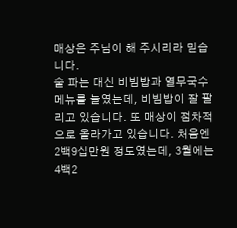매상은 주님이 해 주시리라 믿습니다.
술 파는 대신 비빔밥과 열무국수 메뉴를 늘였는데, 비빔밥이 잘 팔리고 있습니다. 또 매상이 점차적으로 올라가고 있습니다. 처음엔 2백9십만원 정도였는데, 3월에는 4백2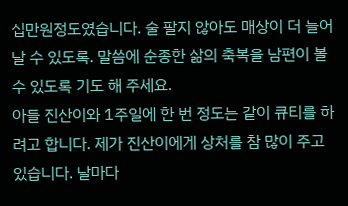십만원정도였습니다. 술 팔지 않아도 매상이 더 늘어날 수 있도록. 말씀에 순종한 삶의 축복을 남편이 볼 수 있도록 기도 해 주세요.
아들 진산이와 1주일에 한 번 정도는 같이 큐티를 하려고 합니다. 제가 진산이에게 상처를 참 많이 주고 있습니다. 날마다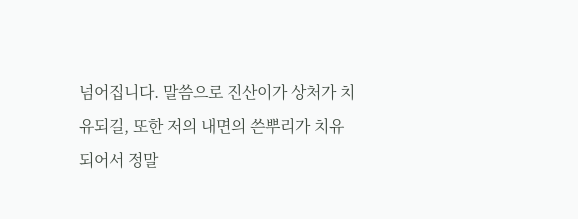넘어집니다. 말씀으로 진산이가 상처가 치유되길, 또한 저의 내면의 쓴뿌리가 치유되어서 정말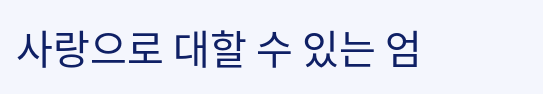사랑으로 대할 수 있는 엄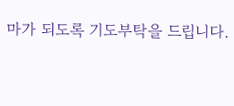마가 되도록 기도부탁을 드립니다.